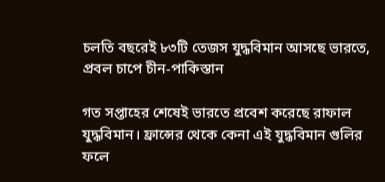চলতি বছরেই ৮৩টি তেজস যুদ্ধবিমান আসছে ভারতে, প্রবল চাপে চীন-পাকিস্তান

গত সপ্তাহের শেষেই ভারতে প্রবেশ করেছে রাফাল যুদ্ধবিমান। ফ্রান্সের থেকে কেনা এই যুদ্ধবিমান গুলির ফলে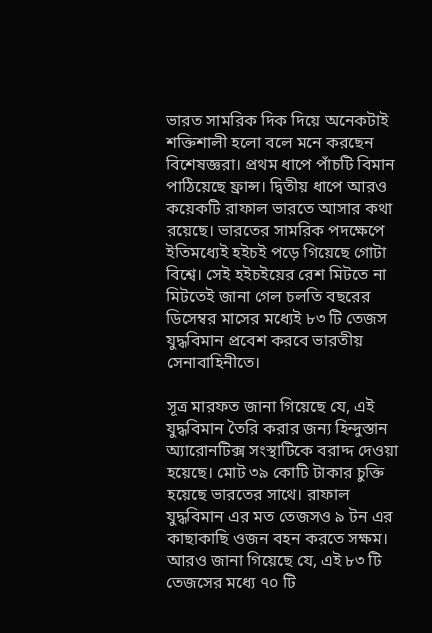ভারত সামরিক দিক দিয়ে অনেকটাই শক্তিশালী হলো বলে মনে করছেন বিশেষজ্ঞরা। প্রথম ধাপে পাঁচটি বিমান পাঠিয়েছে ফ্রান্স। দ্বিতীয় ধাপে আরও কয়েকটি রাফাল ভারতে আসার কথা রয়েছে। ভারতের সামরিক পদক্ষেপে ইতিমধ্যেই হইচই পড়ে গিয়েছে গোটা বিশ্বে। সেই হইচইয়ের রেশ মিটতে না মিটতেই জানা গেল চলতি বছরের ডিসেম্বর মাসের মধ্যেই ৮৩ টি তেজস যুদ্ধবিমান প্রবেশ করবে ভারতীয় সেনাবাহিনীতে।

সূত্র মারফত জানা গিয়েছে যে, এই যুদ্ধবিমান তৈরি করার জন্য হিন্দুস্তান অ্যারোনটিক্স সংস্থাটিকে বরাদ্দ দেওয়া হয়েছে। মোট ৩৯ কোটি টাকার চুক্তি হয়েছে ভারতের সাথে। রাফাল যুদ্ধবিমান এর মত তেজসও ৯ টন এর কাছাকাছি ওজন বহন করতে সক্ষম। আরও জানা গিয়েছে যে, এই ৮৩ টি তেজসের মধ্যে ৭০ টি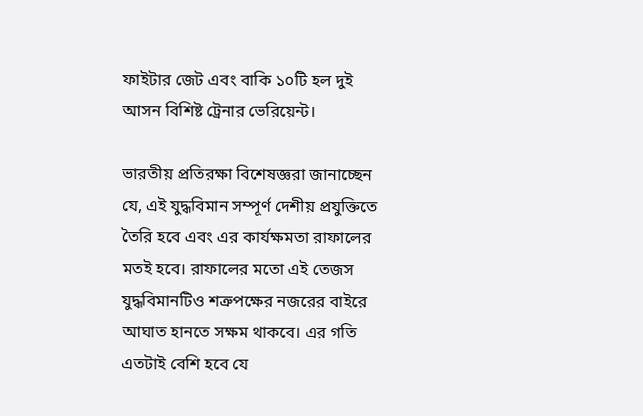ফাইটার জেট এবং বাকি ১০টি হল দুই আসন বিশিষ্ট ট্রেনার ভেরিয়েন্ট।

ভারতীয় প্রতিরক্ষা বিশেষজ্ঞরা জানাচ্ছেন যে, এই যুদ্ধবিমান সম্পূর্ণ দেশীয় প্রযুক্তিতে তৈরি হবে এবং এর কার্যক্ষমতা রাফালের মতই হবে। রাফালের মতো এই তেজস যুদ্ধবিমানটিও শত্রুপক্ষের নজরের বাইরে আঘাত হানতে সক্ষম থাকবে। এর গতি এতটাই বেশি হবে যে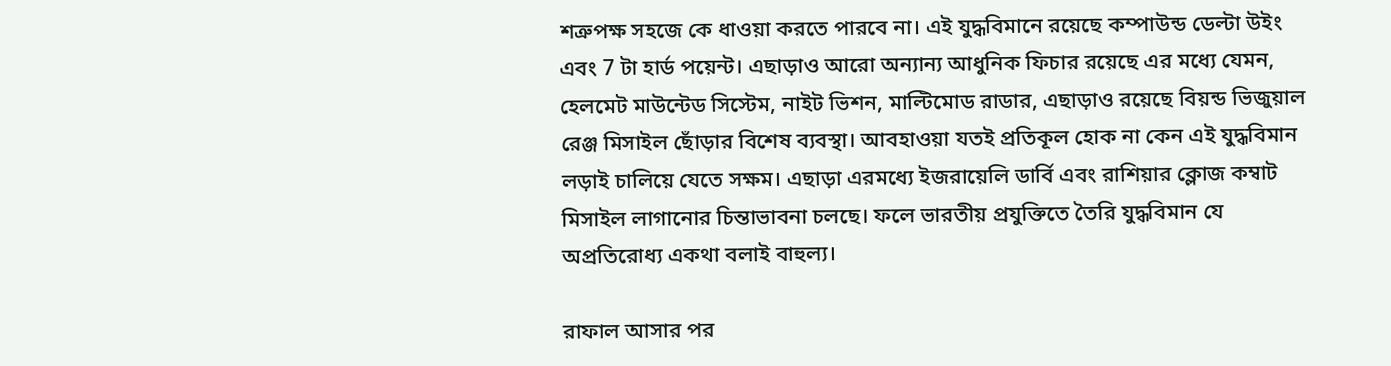শত্রুপক্ষ সহজে কে ধাওয়া করতে পারবে না। এই যুদ্ধবিমানে রয়েছে কম্পাউন্ড ডেল্টা উইং এবং 7 টা হার্ড পয়েন্ট। এছাড়াও আরো অন্যান্য আধুনিক ফিচার রয়েছে এর মধ্যে যেমন, হেলমেট মাউন্টেড সিস্টেম, নাইট ভিশন, মাল্টিমোড রাডার, এছাড়াও রয়েছে বিয়ন্ড ভিজুয়াল রেঞ্জ মিসাইল ছোঁড়ার বিশেষ ব্যবস্থা। আবহাওয়া যতই প্রতিকূল হোক না কেন এই যুদ্ধবিমান লড়াই চালিয়ে যেতে সক্ষম। এছাড়া এরমধ্যে ইজরায়েলি ডার্বি এবং রাশিয়ার ক্লোজ কম্বাট মিসাইল লাগানোর চিন্তাভাবনা চলছে। ফলে ভারতীয় প্রযুক্তিতে তৈরি যুদ্ধবিমান যে অপ্রতিরোধ্য একথা বলাই বাহুল্য।

রাফাল আসার পর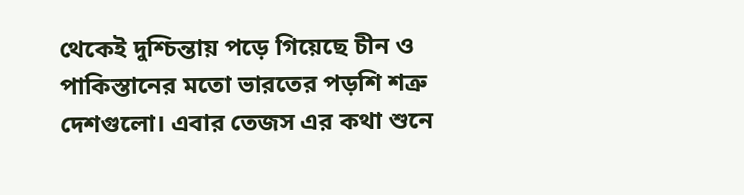থেকেই দুশ্চিন্তায় পড়ে গিয়েছে চীন ও পাকিস্তানের মতো ভারতের পড়শি শত্রু দেশগুলো। এবার তেজস এর কথা শুনে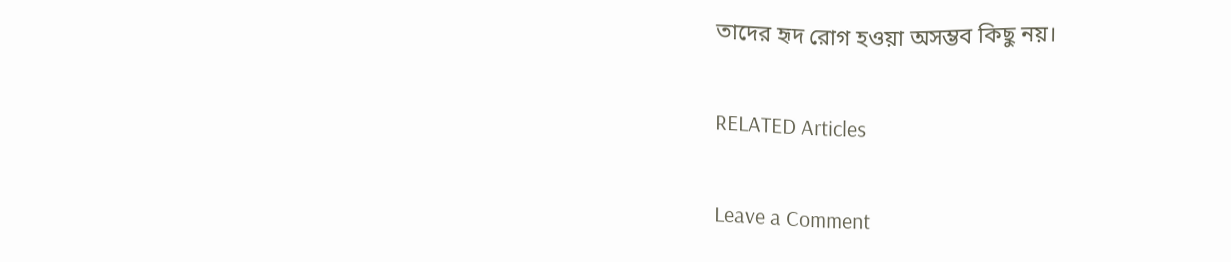তাদের হৃদ রোগ হওয়া অসম্ভব কিছু নয়।

RELATED Articles

Leave a Comment